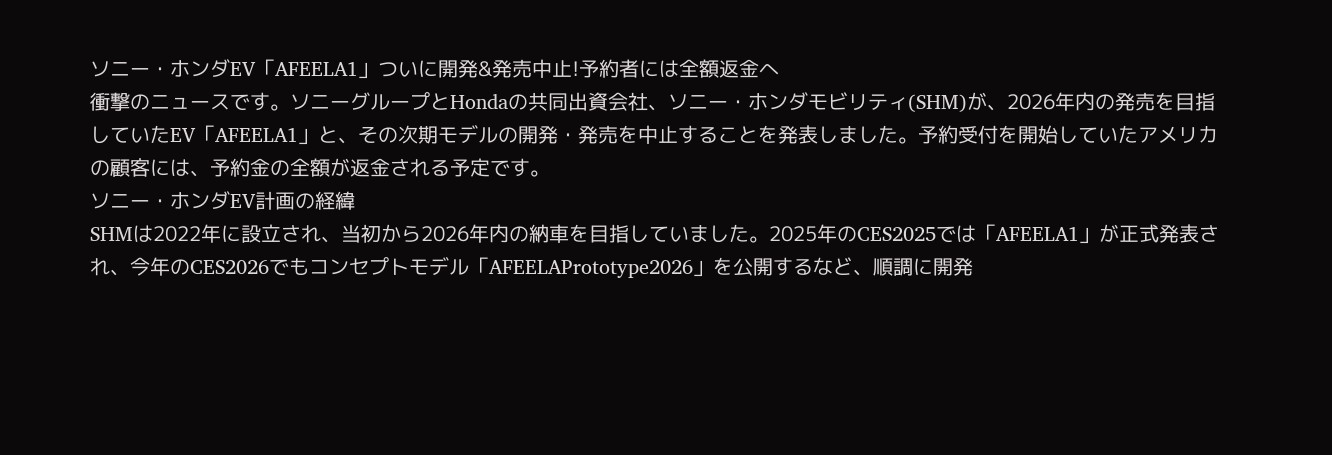ソニー・ホンダEV「AFEELA1」ついに開発&発売中止!予約者には全額返金へ
衝撃のニュースです。ソニーグループとHondaの共同出資会社、ソニー・ホンダモビリティ(SHM)が、2026年内の発売を目指していたEV「AFEELA1」と、その次期モデルの開発・発売を中止することを発表しました。予約受付を開始していたアメリカの顧客には、予約金の全額が返金される予定です。
ソニー・ホンダEV計画の経緯
SHMは2022年に設立され、当初から2026年内の納車を目指していました。2025年のCES2025では「AFEELA1」が正式発表され、今年のCES2026でもコンセプトモデル「AFEELAPrototype2026」を公開するなど、順調に開発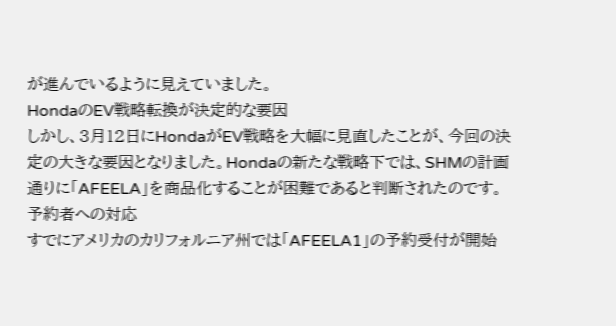が進んでいるように見えていました。
HondaのEV戦略転換が決定的な要因
しかし、3月12日にHondaがEV戦略を大幅に見直したことが、今回の決定の大きな要因となりました。Hondaの新たな戦略下では、SHMの計画通りに「AFEELA」を商品化することが困難であると判断されたのです。
予約者への対応
すでにアメリカのカリフォルニア州では「AFEELA1」の予約受付が開始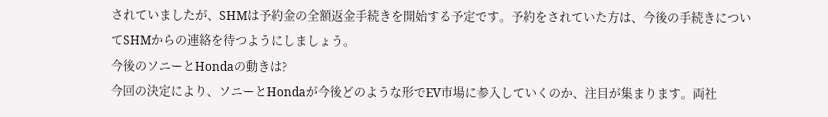されていましたが、SHMは予約金の全額返金手続きを開始する予定です。予約をされていた方は、今後の手続きについてSHMからの連絡を待つようにしましょう。
今後のソニーとHondaの動きは?
今回の決定により、ソニーとHondaが今後どのような形でEV市場に参入していくのか、注目が集まります。両社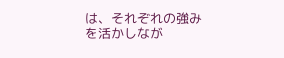は、それぞれの強みを活かしなが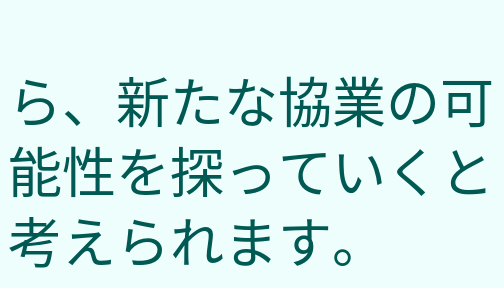ら、新たな協業の可能性を探っていくと考えられます。